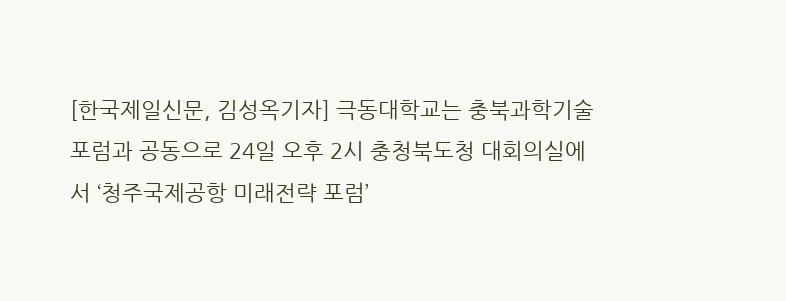[한국제일신문, 김성옥기자] 극동대학교는 충북과학기술포럼과 공동으로 24일 오후 2시 충청북도청 대회의실에서 ‘청주국제공항 미래전략 포럼’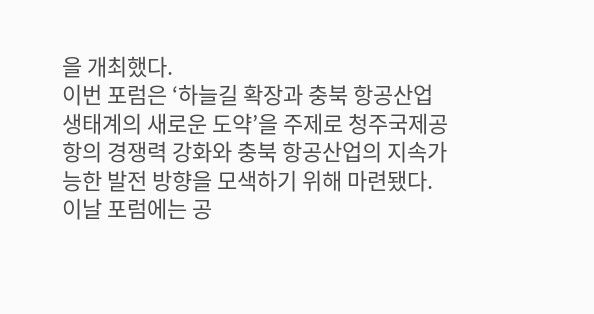을 개최했다.
이번 포럼은 ‘하늘길 확장과 충북 항공산업 생태계의 새로운 도약’을 주제로 청주국제공항의 경쟁력 강화와 충북 항공산업의 지속가능한 발전 방향을 모색하기 위해 마련됐다.
이날 포럼에는 공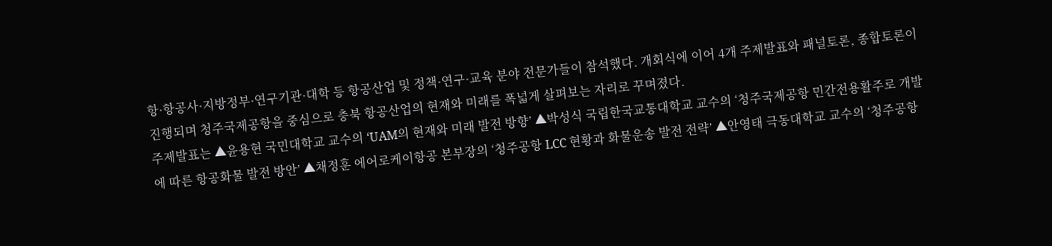항·항공사·지방정부·연구기관·대학 등 항공산업 및 정책·연구·교육 분야 전문가들이 참석했다. 개회식에 이어 4개 주제발표와 패널토론, 종합토론이 진행되며 청주국제공항을 중심으로 충북 항공산업의 현재와 미래를 폭넓게 살펴보는 자리로 꾸며졌다.
주제발표는 ▲윤용현 국민대학교 교수의 ‘UAM의 현재와 미래 발전 방향’ ▲박성식 국립한국교통대학교 교수의 ‘청주국제공항 민간전용활주로 개발에 따른 항공화물 발전 방안’ ▲채정훈 에어로케이항공 본부장의 ‘청주공항 LCC 현황과 화물운송 발전 전략’ ▲안영태 극동대학교 교수의 ‘청주공항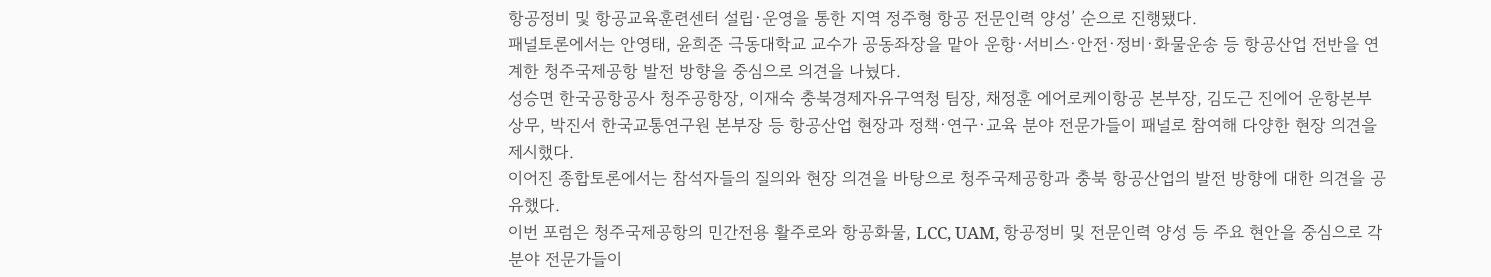항공정비 및 항공교육훈련센터 설립·운영을 통한 지역 정주형 항공 전문인력 양성’ 순으로 진행됐다.
패널토론에서는 안영태, 윤희준 극동대학교 교수가 공동좌장을 맡아 운항·서비스·안전·정비·화물운송 등 항공산업 전반을 연계한 청주국제공항 발전 방향을 중심으로 의견을 나눴다.
성승면 한국공항공사 청주공항장, 이재숙 충북경제자유구역청 팀장, 채정훈 에어로케이항공 본부장, 김도근 진에어 운항본부 상무, 박진서 한국교통연구원 본부장 등 항공산업 현장과 정책·연구·교육 분야 전문가들이 패널로 참여해 다양한 현장 의견을 제시했다.
이어진 종합토론에서는 참석자들의 질의와 현장 의견을 바탕으로 청주국제공항과 충북 항공산업의 발전 방향에 대한 의견을 공유했다.
이번 포럼은 청주국제공항의 민간전용 활주로와 항공화물, LCC, UAM, 항공정비 및 전문인력 양성 등 주요 현안을 중심으로 각 분야 전문가들이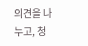의견을 나누고, 청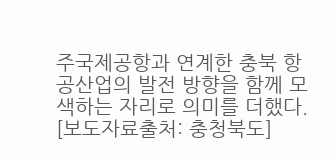주국제공항과 연계한 충북 항공산업의 발전 방향을 함께 모색하는 자리로 의미를 더했다.
[보도자료출처: 충청북도]